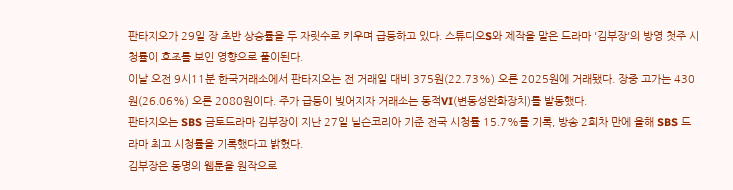판타지오가 29일 장 초반 상승률을 두 자릿수로 키우며 급등하고 있다. 스튜디오S와 제작을 맡은 드라마 '김부장'의 방영 첫주 시청률이 호조를 보인 영향으로 풀이된다.
이날 오전 9시11분 한국거래소에서 판타지오는 전 거래일 대비 375원(22.73%) 오른 2025원에 거래됐다. 장중 고가는 430원(26.06%) 오른 2080원이다. 주가 급등이 빚어지자 거래소는 동적VI(변동성완화장치)를 발동했다.
판타지오는 SBS 금토드라마 김부장이 지난 27일 닐슨코리아 기준 전국 시청률 15.7%를 기록, 방송 2회차 만에 올해 SBS 드라마 최고 시청률을 기록했다고 밝혔다.
김부장은 동명의 웹툰을 원작으로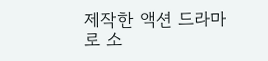제작한 액션 드라마로 소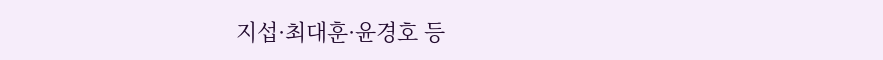지섭·최대훈·윤경호 등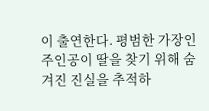이 출연한다. 평범한 가장인 주인공이 딸을 찾기 위해 숨겨진 진실을 추적하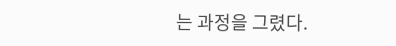는 과정을 그렸다.